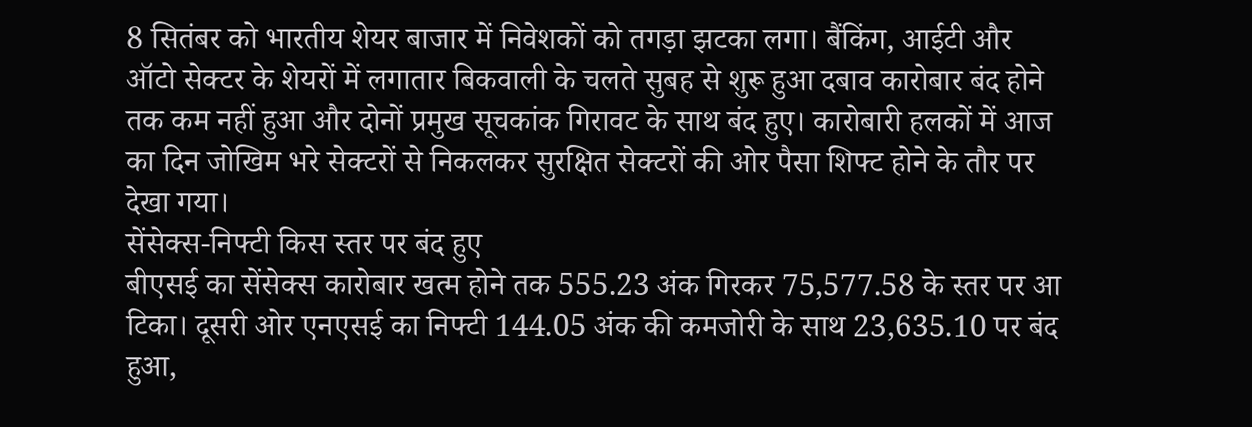8 सितंबर को भारतीय शेयर बाजार में निवेशकों को तगड़ा झटका लगा। बैंकिंग, आईटी और ऑटो सेक्टर के शेयरों में लगातार बिकवाली के चलते सुबह से शुरू हुआ दबाव कारोबार बंद होने तक कम नहीं हुआ और दोनों प्रमुख सूचकांक गिरावट के साथ बंद हुए। कारोबारी हलकों में आज का दिन जोखिम भरे सेक्टरों से निकलकर सुरक्षित सेक्टरों की ओर पैसा शिफ्ट होने के तौर पर देखा गया।
सेंसेक्स-निफ्टी किस स्तर पर बंद हुए
बीएसई का सेंसेक्स कारोबार खत्म होने तक 555.23 अंक गिरकर 75,577.58 के स्तर पर आ टिका। दूसरी ओर एनएसई का निफ्टी 144.05 अंक की कमजोरी के साथ 23,635.10 पर बंद हुआ,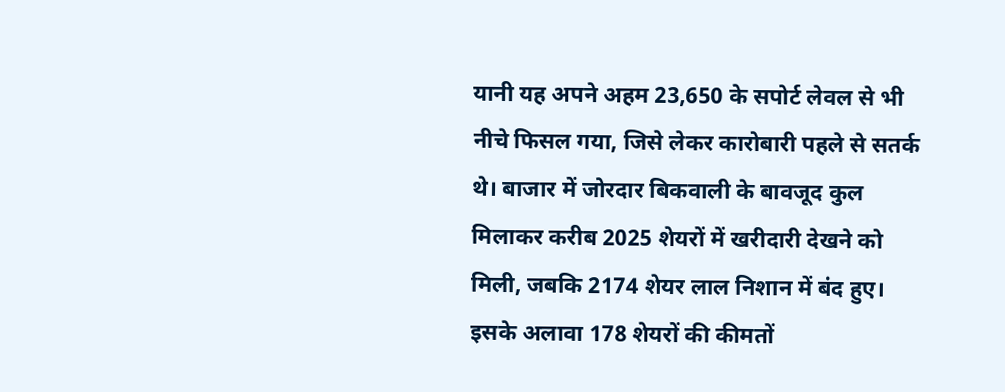यानी यह अपने अहम 23,650 के सपोर्ट लेवल से भी नीचे फिसल गया, जिसे लेकर कारोबारी पहले से सतर्क थे। बाजार में जोरदार बिकवाली के बावजूद कुल मिलाकर करीब 2025 शेयरों में खरीदारी देखने को मिली, जबकि 2174 शेयर लाल निशान में बंद हुए। इसके अलावा 178 शेयरों की कीमतों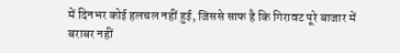में दिनभर कोई हलचल नहीं हुई, जिससे साफ है कि गिरावट पूरे बाजार में बराबर नहीं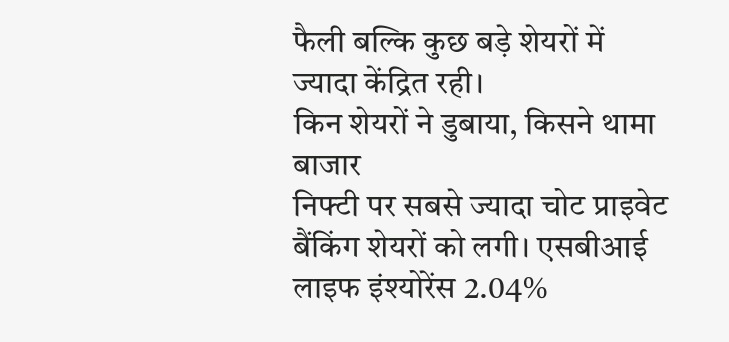फैली बल्कि कुछ बड़े शेयरों में ज्यादा केंद्रित रही।
किन शेयरों ने डुबाया, किसने थामा बाजार
निफ्टी पर सबसे ज्यादा चोट प्राइवेट बैंकिंग शेयरों को लगी। एसबीआई लाइफ इंश्योरेंस 2.04%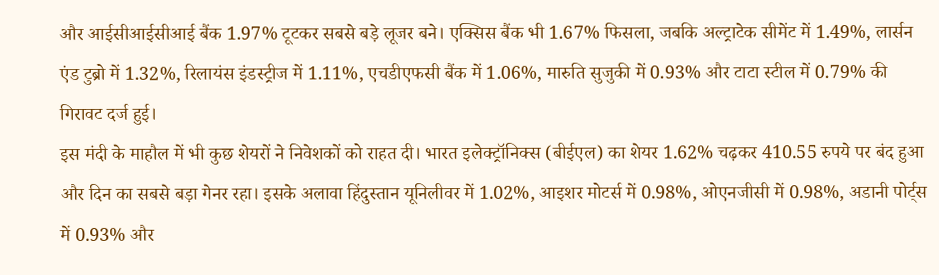और आईसीआईसीआई बैंक 1.97% टूटकर सबसे बड़े लूजर बने। एक्सिस बैंक भी 1.67% फिसला, जबकि अल्ट्राटेक सीमेंट में 1.49%, लार्सन एंड टुब्रो में 1.32%, रिलायंस इंडस्ट्रीज में 1.11%, एचडीएफसी बैंक में 1.06%, मारुति सुजुकी में 0.93% और टाटा स्टील में 0.79% की गिरावट दर्ज हुई।
इस मंदी के माहौल में भी कुछ शेयरों ने निवेशकों को राहत दी। भारत इलेक्ट्रॉनिक्स (बीईएल) का शेयर 1.62% चढ़कर 410.55 रुपये पर बंद हुआ और दिन का सबसे बड़ा गेनर रहा। इसके अलावा हिंदुस्तान यूनिलीवर में 1.02%, आइशर मोटर्स में 0.98%, ओएनजीसी में 0.98%, अडानी पोर्ट्स में 0.93% और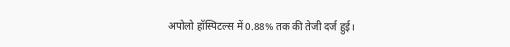अपोलो हॉस्पिटल्स में 0.88% तक की तेजी दर्ज हुई।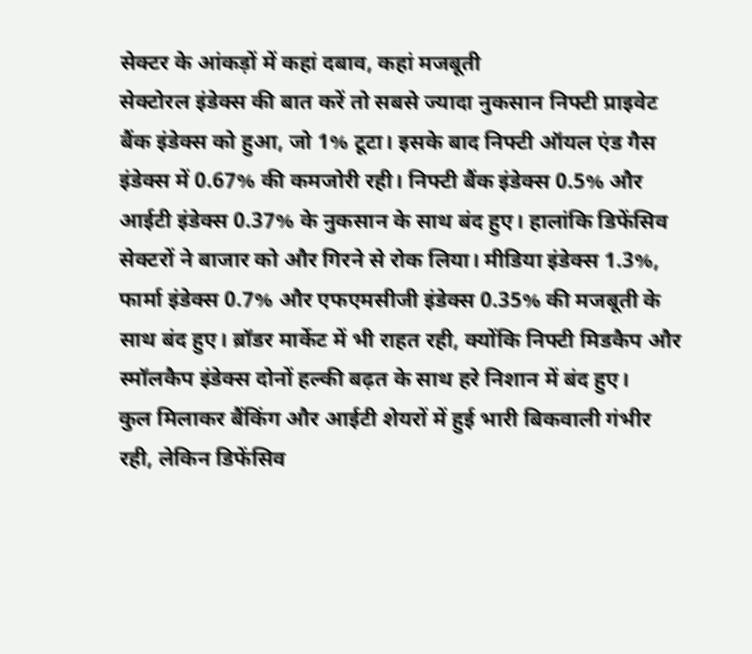सेक्टर के आंकड़ों में कहां दबाव, कहां मजबूती
सेक्टोरल इंडेक्स की बात करें तो सबसे ज्यादा नुकसान निफ्टी प्राइवेट बैंक इंडेक्स को हुआ, जो 1% टूटा। इसके बाद निफ्टी ऑयल एंड गैस इंडेक्स में 0.67% की कमजोरी रही। निफ्टी बैंक इंडेक्स 0.5% और आईटी इंडेक्स 0.37% के नुकसान के साथ बंद हुए। हालांकि डिफेंसिव सेक्टरों ने बाजार को और गिरने से रोक लिया। मीडिया इंडेक्स 1.3%, फार्मा इंडेक्स 0.7% और एफएमसीजी इंडेक्स 0.35% की मजबूती के साथ बंद हुए। ब्रॉडर मार्केट में भी राहत रही, क्योंकि निफ्टी मिडकैप और स्मॉलकैप इंडेक्स दोनों हल्की बढ़त के साथ हरे निशान में बंद हुए।
कुल मिलाकर बैंकिंग और आईटी शेयरों में हुई भारी बिकवाली गंभीर रही, लेकिन डिफेंसिव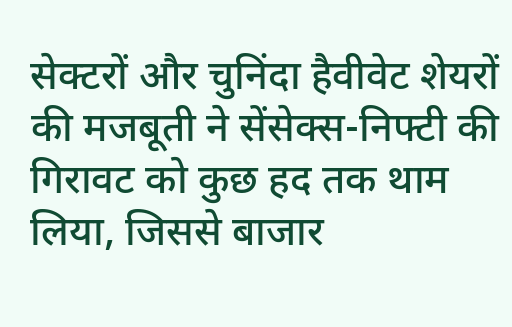सेक्टरों और चुनिंदा हैवीवेट शेयरों की मजबूती ने सेंसेक्स-निफ्टी की गिरावट को कुछ हद तक थाम लिया, जिससे बाजार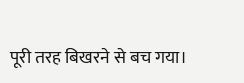पूरी तरह बिखरने से बच गया।